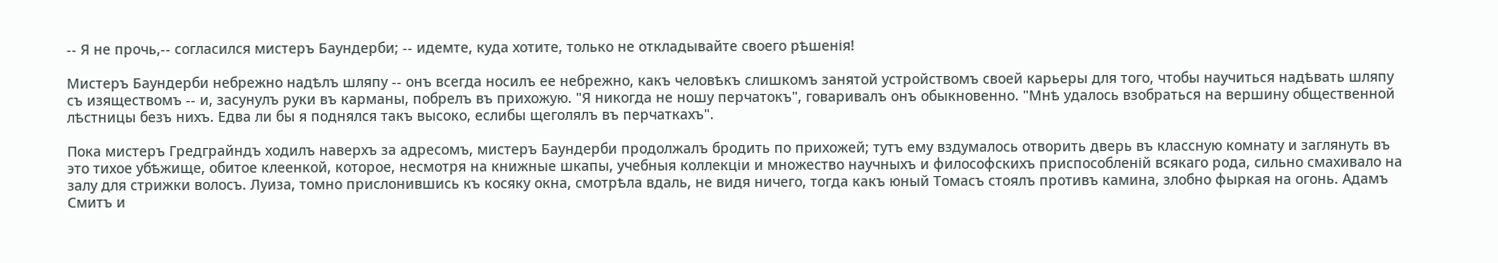-- Я не прочь,-- согласился мистеръ Баундерби; -- идемте, куда хотите, только не откладывайте своего рѣшенія!

Мистеръ Баундерби небрежно надѣлъ шляпу -- онъ всегда носилъ ее небрежно, какъ человѣкъ слишкомъ занятой устройствомъ своей карьеры для того, чтобы научиться надѣвать шляпу съ изяществомъ -- и, засунулъ руки въ карманы, побрелъ въ прихожую. "Я никогда не ношу перчатокъ", говаривалъ онъ обыкновенно. "Мнѣ удалось взобраться на вершину общественной лѣстницы безъ нихъ. Едва ли бы я поднялся такъ высоко, еслибы щеголялъ въ перчаткахъ".

Пока мистеръ Гредграйндъ ходилъ наверхъ за адресомъ, мистеръ Баундерби продолжалъ бродить по прихожей; тутъ ему вздумалось отворить дверь въ классную комнату и заглянуть въ это тихое убѣжище, обитое клеенкой, которое, несмотря на книжные шкапы, учебныя коллекціи и множество научныхъ и философскихъ приспособленій всякаго рода, сильно смахивало на залу для стрижки волосъ. Луиза, томно прислонившись къ косяку окна, смотрѣла вдаль, не видя ничего, тогда какъ юный Томасъ стоялъ противъ камина, злобно фыркая на огонь. Адамъ Смитъ и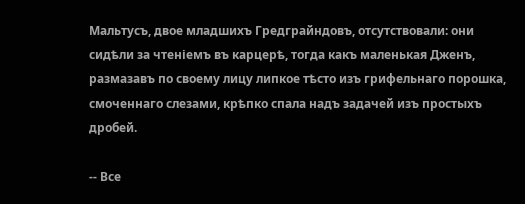Мальтусъ, двое младшихъ Гредграйндовъ, отсутствовали: они сидѣли за чтеніемъ въ карцерѣ, тогда какъ маленькая Дженъ, размазавъ по своему лицу липкое тѣсто изъ грифельнаго порошка, смоченнаго слезами, крѣпко спала надъ задачей изъ простыхъ дробей.

-- Все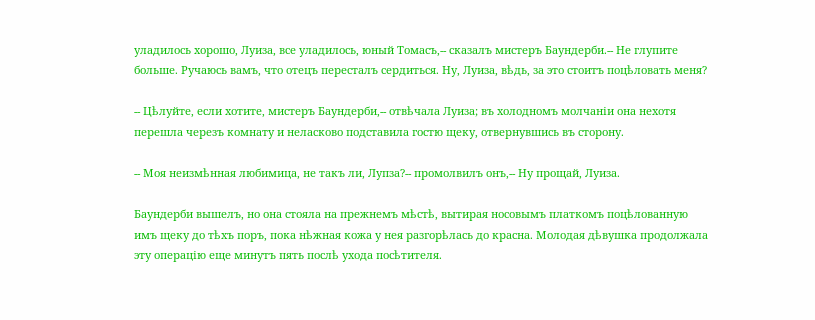уладилось хорошо, Луиза, все уладилось, юный Томасъ,-- сказалъ мистеръ Баундерби.-- Не глупите больше. Ручаюсь вамъ, что отецъ пересталъ сердиться. Ну, Луиза, вѣдь, за это стоитъ поцѣловать меня?

-- Цѣлуйте, если хотите, мистеръ Баундерби,-- отвѣчала Луиза; въ холодномъ молчаніи она нехотя перешла черезъ комнату и неласково подставила гостю щеку, отвернувшись въ сторону.

-- Моя неизмѣнная любимица, не такъ ли, Лупза?-- промолвилъ онъ,-- Ну прощай, Луиза.

Баундерби вышелъ, но она стояла на прежнемъ мѣстѣ, вытирая носовымъ платкомъ поцѣлованную имъ щеку до тѣхъ поръ, пока нѣжная кожа у нея разгорѣлась до красна. Молодая дѣвушка продолжала эту операцію еще минутъ пять послѣ ухода посѣтителя.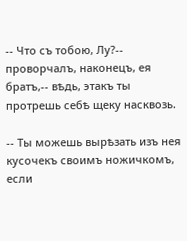-- Что съ тобою, Лу?-- проворчалъ, наконецъ, ея братъ,-- вѣдь, этакъ ты протрешь себѣ щеку насквозь.

-- Ты можешь вырѣзать изъ нея кусочекъ своимъ ножичкомъ, если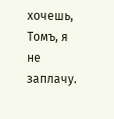хочешь, Томъ, я не заплачу.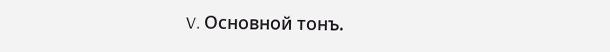V. Основной тонъ.